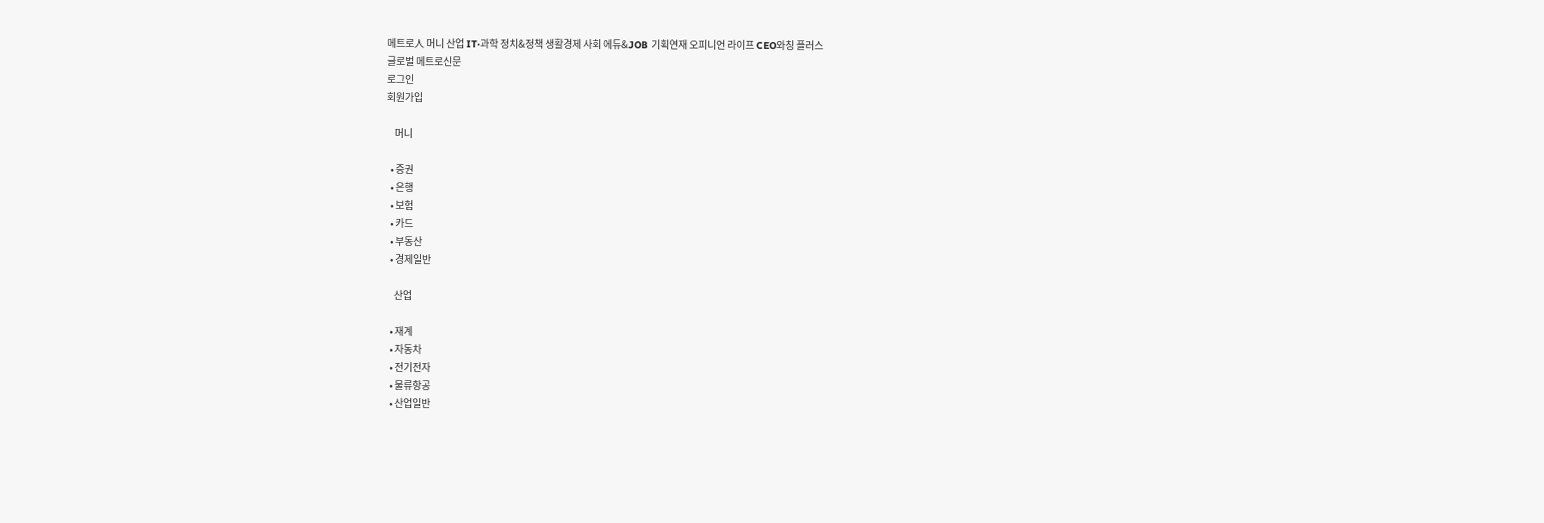메트로人 머니 산업 IT·과학 정치&정책 생활경제 사회 에듀&JOB 기획연재 오피니언 라이프 CEO와칭 플러스
글로벌 메트로신문
로그인
회원가입

    머니

  • 증권
  • 은행
  • 보험
  • 카드
  • 부동산
  • 경제일반

    산업

  • 재계
  • 자동차
  • 전기전자
  • 물류항공
  • 산업일반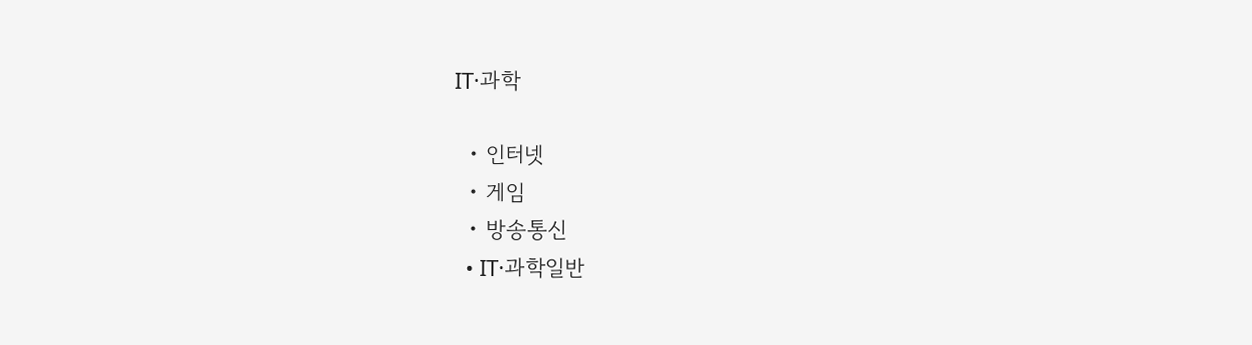IT·과학

  • 인터넷
  • 게임
  • 방송통신
  • IT·과학일반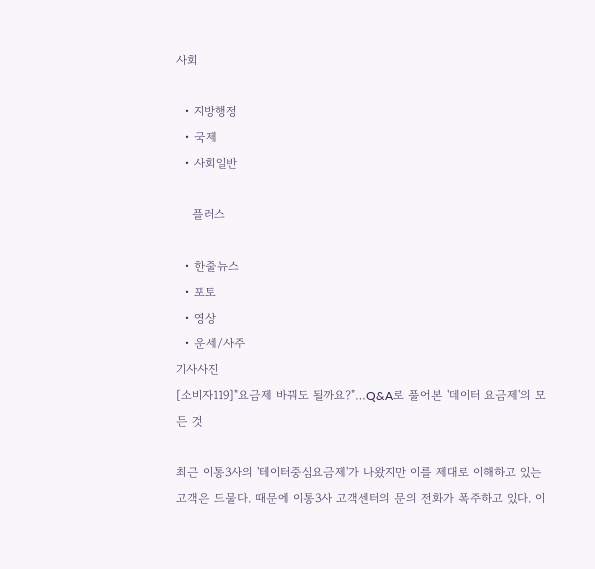사회

  • 지방행정
  • 국제
  • 사회일반

    플러스

  • 한줄뉴스
  • 포토
  • 영상
  • 운세/사주
기사사진
[소비자119]"요금제 바꿔도 될까요?"…Q&A로 풀어본 '데이터 요금제'의 모든 것

최근 이통3사의 '테이터중심요금제'가 나왔지만 이를 제대로 이해하고 있는 고객은 드물다. 때문에 이통3사 고객센터의 문의 전화가 폭주하고 있다. 이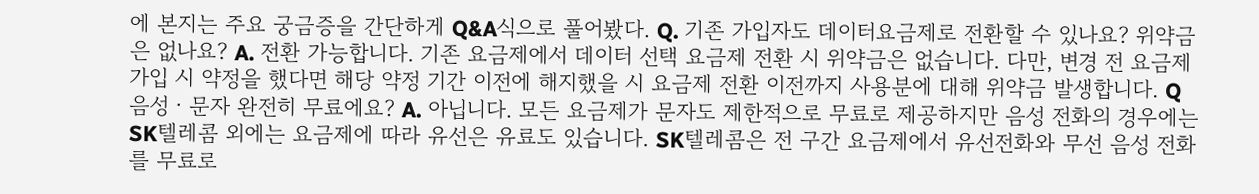에 본지는 주요 궁금증을 간단하게 Q&A식으로 풀어봤다. Q. 기존 가입자도 데이터요금제로 전환할 수 있나요? 위약금은 없나요? A. 전환 가능합니다. 기존 요금제에서 데이터 선택 요금제 전환 시 위약금은 없습니다. 다만, 변경 전 요금제 가입 시 약정을 했다면 해당 약정 기간 이전에 해지했을 시 요금제 전환 이전까지 사용분에 대해 위약금 발생합니다. Q 음성ㆍ문자 완전히 무료에요? A. 아닙니다. 모든 요금제가 문자도 제한적으로 무료로 제공하지만 음성 전화의 경우에는 SK텔레콤 외에는 요금제에 따라 유선은 유료도 있습니다. SK텔레콤은 전 구간 요금제에서 유선전화와 무선 음성 전화를 무료로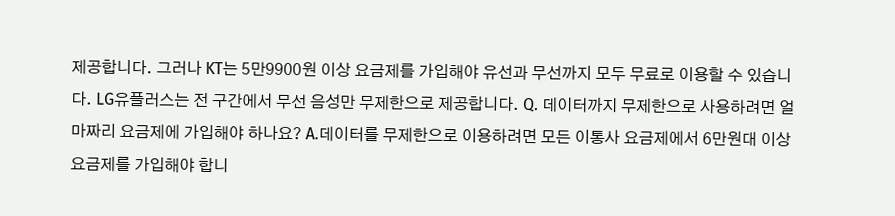제공합니다. 그러나 KT는 5만9900원 이상 요금제를 가입해야 유선과 무선까지 모두 무료로 이용할 수 있습니다. LG유플러스는 전 구간에서 무선 음성만 무제한으로 제공합니다. Q. 데이터까지 무제한으로 사용하려면 얼마짜리 요금제에 가입해야 하나요? A.데이터를 무제한으로 이용하려면 모든 이통사 요금제에서 6만원대 이상 요금제를 가입해야 합니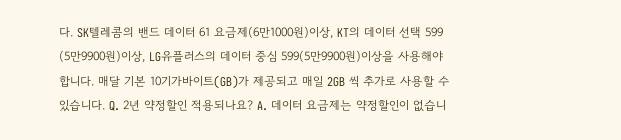다. SK텔레콤의 밴드 데이터 61 요금제(6만1000원)이상, KT의 데이터 선택 599 (5만9900원)이상, LG유플러스의 데이터 중심 599(5만9900원)이상을 사용해야 합니다. 매달 기본 10기가바이트(GB)가 제공되고 매일 2GB 씩 추가로 사용할 수 있습니다. Q. 2년 약정할인 적용되나요? A. 데이터 요금제는 약정할인이 없습니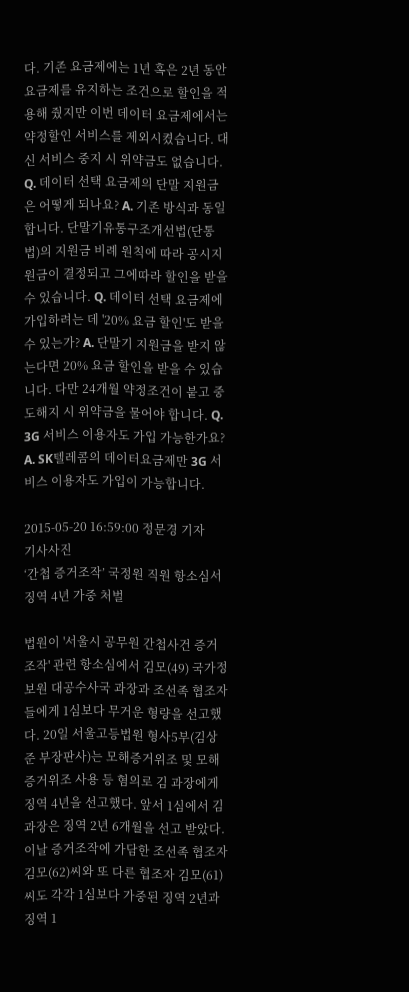다. 기존 요금제에는 1년 혹은 2년 동안 요금제를 유지하는 조건으로 할인을 적용해 줬지만 이번 데이터 요금제에서는 약정할인 서비스를 제외시켰습니다. 대신 서비스 중지 시 위약금도 없습니다. Q. 데이터 선택 요금제의 단말 지원금은 어떻게 되나요? A. 기존 방식과 동일합니다. 단말기유통구조개선법(단통법)의 지원금 비례 원칙에 따라 공시지원금이 결정되고 그에따라 할인을 받을 수 있습니다. Q. 데이터 선택 요금제에 가입하려는 데 '20% 요금 할인'도 받을 수 있는가? A. 단말기 지원금을 받지 않는다면 20% 요금 할인을 받을 수 있습니다. 다만 24개월 약정조건이 붙고 중도해지 시 위약금을 물어야 합니다. Q. 3G 서비스 이용자도 가입 가능한가요? A. SK텔레콤의 데이터요금제만 3G 서비스 이용자도 가입이 가능합니다.

2015-05-20 16:59:00 정문경 기자
기사사진
‘간첩 증거조작’ 국정원 직원 항소심서 징역 4년 가중 처벌

법원이 '서울시 공무원 간첩사건 증거조작' 관련 항소심에서 김모(49) 국가정보원 대공수사국 과장과 조선족 협조자들에게 1심보다 무거운 형량을 선고했다. 20일 서울고등법원 형사5부(김상준 부장판사)는 모해증거위조 및 모해증거위조 사용 등 혐의로 김 과장에게 징역 4년을 선고했다. 앞서 1심에서 김 과장은 징역 2년 6개월을 선고 받았다. 이날 증거조작에 가담한 조선족 협조자 김모(62)씨와 또 다른 협조자 김모(61)씨도 각각 1심보다 가중된 징역 2년과 징역 1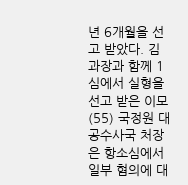년 6개월을 선고 받았다. 김 과장과 함께 1심에서 실형을 선고 받은 이모(55) 국정원 대공수사국 처장은 항소심에서 일부 혐의에 대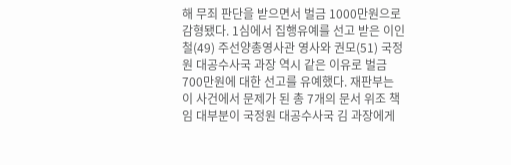해 무죄 판단을 받으면서 벌금 1000만원으로 감형됐다. 1심에서 집행유예를 선고 받은 이인철(49) 주선양총영사관 영사와 권모(51) 국정원 대공수사국 과장 역시 같은 이유로 벌금 700만원에 대한 선고를 유예했다. 재판부는 이 사건에서 문제가 된 총 7개의 문서 위조 책임 대부분이 국정원 대공수사국 김 과장에게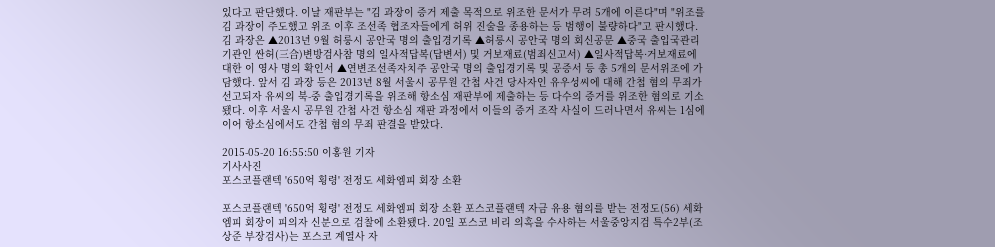있다고 판단했다. 이날 재판부는 "김 과장이 증거 제출 목적으로 위조한 문서가 무려 5개에 이른다"며 "위조를 김 과장이 주도했고 위조 이후 조선족 협조자들에게 허위 진술을 종용하는 등 범행이 불량하다"고 판시했다. 김 과장은 ▲2013년 9월 허룽시 공안국 명의 출입경기록 ▲허룽시 공안국 명의 회신공문 ▲중국 출입국관리기관인 싼허(三合)변방검사참 명의 일사적답복(답변서) 및 거보재료(범죄신고서) ▲일사적답복·거보재료에 대한 이 영사 명의 확인서 ▲연변조선족자치주 공안국 명의 출입경기록 및 공증서 등 총 5개의 문서위조에 가담했다. 앞서 김 과장 등은 2013년 8월 서울시 공무원 간첩 사건 당사자인 유우성씨에 대해 간첩 혐의 무죄가 선고되자 유씨의 북-중 출입경기록을 위조해 항소심 재판부에 제출하는 등 다수의 증거를 위조한 혐의로 기소됐다. 이후 서울시 공무원 간첩 사건 항소심 재판 과정에서 이들의 증거 조작 사실이 드러나면서 유씨는 1심에 이어 항소심에서도 간첩 혐의 무죄 판결을 받았다.

2015-05-20 16:55:50 이홍원 기자
기사사진
포스코플랜텍 '650억 횡령' 전정도 세화엠피 회장 소환

포스코플랜텍 '650억 횡령' 전정도 세화엠피 회장 소환 포스코플랜텍 자금 유용 혐의를 받는 전정도(56) 세화엠피 회장이 피의자 신분으로 검찰에 소환됐다. 20일 포스코 비리 의혹을 수사하는 서울중앙지검 특수2부(조상준 부장검사)는 포스코 계열사 자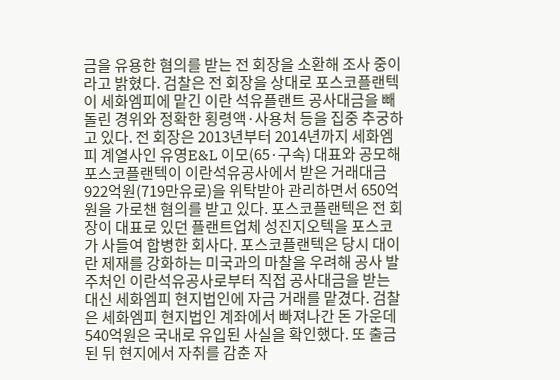금을 유용한 혐의를 받는 전 회장을 소환해 조사 중이라고 밝혔다. 검찰은 전 회장을 상대로 포스코플랜텍이 세화엠피에 맡긴 이란 석유플랜트 공사대금을 빼돌린 경위와 정확한 횡령액·사용처 등을 집중 추궁하고 있다. 전 회장은 2013년부터 2014년까지 세화엠피 계열사인 유영E&L 이모(65·구속) 대표와 공모해 포스코플랜텍이 이란석유공사에서 받은 거래대금 922억원(719만유로)을 위탁받아 관리하면서 650억원을 가로챈 혐의를 받고 있다. 포스코플랜텍은 전 회장이 대표로 있던 플랜트업체 성진지오텍을 포스코가 사들여 합병한 회사다. 포스코플랜텍은 당시 대이란 제재를 강화하는 미국과의 마찰을 우려해 공사 발주처인 이란석유공사로부터 직접 공사대금을 받는 대신 세화엠피 현지법인에 자금 거래를 맡겼다. 검찰은 세화엠피 현지법인 계좌에서 빠져나간 돈 가운데 540억원은 국내로 유입된 사실을 확인했다. 또 출금된 뒤 현지에서 자취를 감춘 자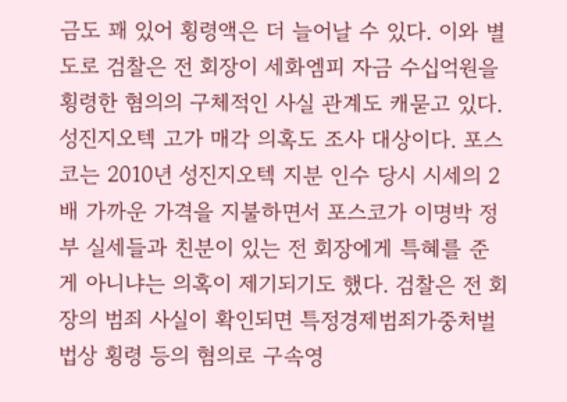금도 꽤 있어 횡령액은 더 늘어날 수 있다. 이와 별도로 검찰은 전 회장이 세화엠피 자금 수십억원을 횡령한 혐의의 구체적인 사실 관계도 캐묻고 있다. 성진지오텍 고가 매각 의혹도 조사 대상이다. 포스코는 2010년 성진지오텍 지분 인수 당시 시세의 2배 가까운 가격을 지불하면서 포스코가 이명박 정부 실세들과 친분이 있는 전 회장에게 특혜를 준 게 아니냐는 의혹이 제기되기도 했다. 검찰은 전 회장의 범죄 사실이 확인되면 특정경제범죄가중처벌법상 횡령 등의 혐의로 구속영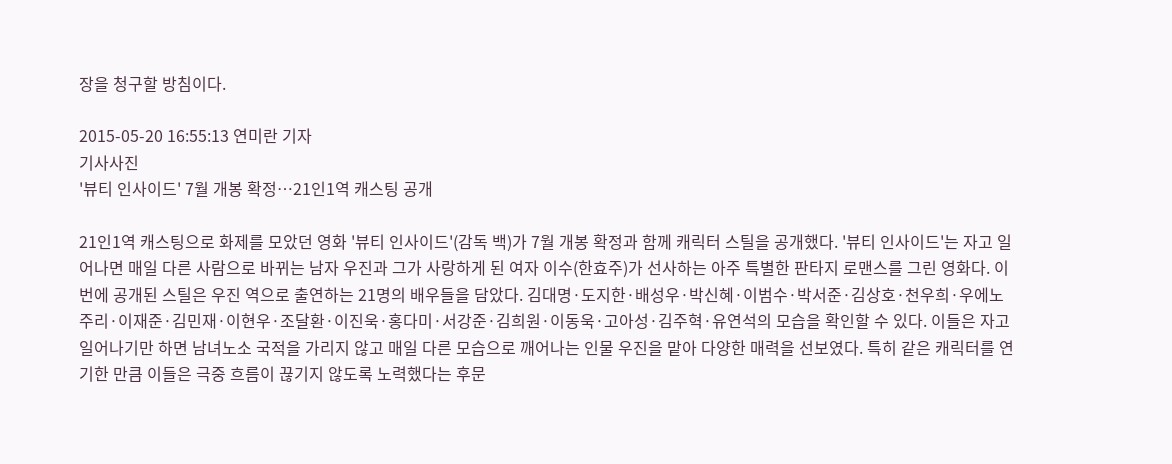장을 청구할 방침이다.

2015-05-20 16:55:13 연미란 기자
기사사진
'뷰티 인사이드' 7월 개봉 확정…21인1역 캐스팅 공개

21인1역 캐스팅으로 화제를 모았던 영화 '뷰티 인사이드'(감독 백)가 7월 개봉 확정과 함께 캐릭터 스틸을 공개했다. '뷰티 인사이드'는 자고 일어나면 매일 다른 사람으로 바뀌는 남자 우진과 그가 사랑하게 된 여자 이수(한효주)가 선사하는 아주 특별한 판타지 로맨스를 그린 영화다. 이번에 공개된 스틸은 우진 역으로 출연하는 21명의 배우들을 담았다. 김대명·도지한·배성우·박신혜·이범수·박서준·김상호·천우희·우에노 주리·이재준·김민재·이현우·조달환·이진욱·홍다미·서강준·김희원·이동욱·고아성·김주혁·유연석의 모습을 확인할 수 있다. 이들은 자고 일어나기만 하면 남녀노소 국적을 가리지 않고 매일 다른 모습으로 깨어나는 인물 우진을 맡아 다양한 매력을 선보였다. 특히 같은 캐릭터를 연기한 만큼 이들은 극중 흐름이 끊기지 않도록 노력했다는 후문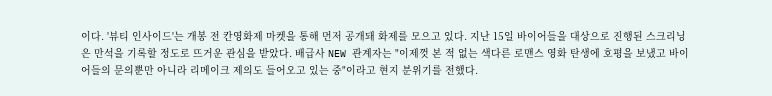이다. '뷰티 인사이드'는 개봉 전 칸영화제 마켓을 통해 먼저 공개돼 화제를 모으고 있다. 지난 15일 바이어들을 대상으로 진행된 스크리닝은 만석을 기록할 정도로 뜨거운 관심을 받았다. 배급사 NEW 관계자는 "이제껏 본 적 없는 색다른 로맨스 영화 탄생에 호평을 보냈고 바이어들의 문의뿐만 아니라 리메이크 제의도 들어오고 있는 중"이라고 현지 분위기를 전했다.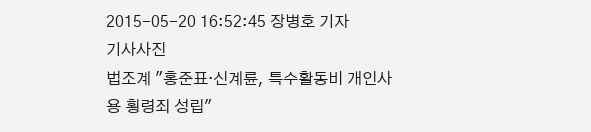2015-05-20 16:52:45 장병호 기자
기사사진
법조계 "홍준표·신계륜, 특수활동비 개인사용 횡령죄 성립"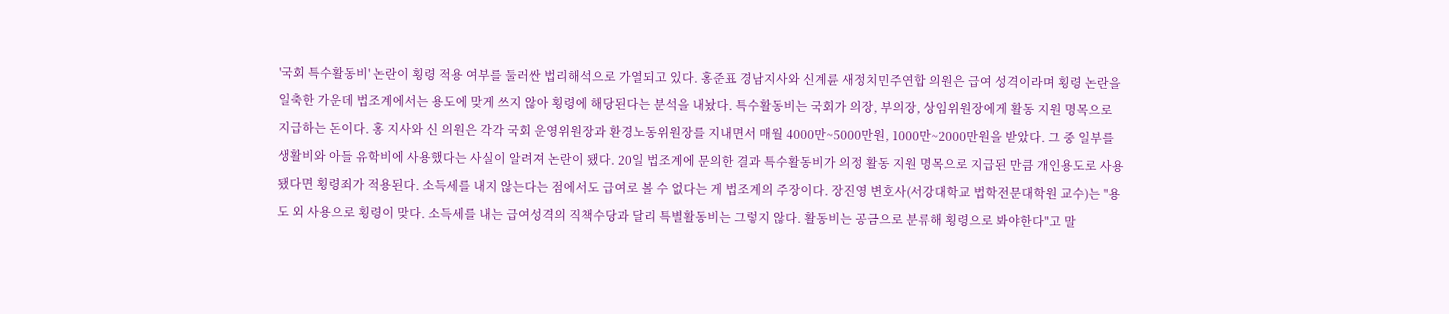'국회 특수활동비' 논란이 횡령 적용 여부를 둘러싼 법리해석으로 가열되고 있다. 홍준표 경남지사와 신계륜 새정치민주연합 의원은 급여 성격이라며 횡령 논란을 일축한 가운데 법조계에서는 용도에 맞게 쓰지 않아 횡령에 해당된다는 분석을 내놨다. 특수활동비는 국회가 의장, 부의장, 상임위원장에게 활동 지원 명목으로 지급하는 돈이다. 홍 지사와 신 의원은 각각 국회 운영위원장과 환경노동위원장를 지내면서 매월 4000만~5000만원, 1000만~2000만원을 받았다. 그 중 일부를 생활비와 아들 유학비에 사용했다는 사실이 알려져 논란이 됐다. 20일 법조계에 문의한 결과 특수활동비가 의정 활동 지원 명목으로 지급된 만큼 개인용도로 사용됐다면 횡령죄가 적용된다. 소득세를 내지 않는다는 점에서도 급여로 볼 수 없다는 게 법조계의 주장이다. 장진영 변호사(서강대학교 법학전문대학원 교수)는 "용도 외 사용으로 횡령이 맞다. 소득세를 내는 급여성격의 직책수당과 달리 특별활동비는 그렇지 않다. 활동비는 공금으로 분류해 횡령으로 봐야한다"고 말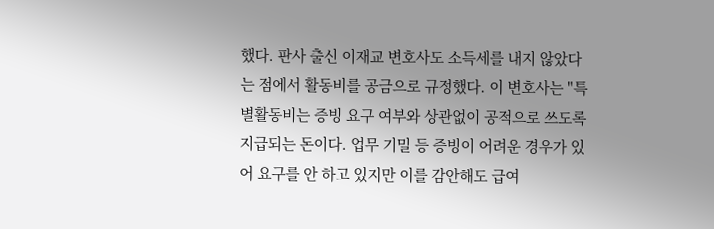했다. 판사 출신 이재교 변호사도 소득세를 내지 않았다는 점에서 활동비를 공금으로 규정했다. 이 변호사는 "특별활동비는 증빙 요구 여부와 상관없이 공적으로 쓰도록 지급되는 돈이다. 업무 기밀 등 증빙이 어려운 경우가 있어 요구를 안 하고 있지만 이를 감안해도 급여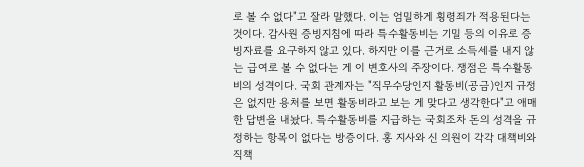로 볼 수 없다"고 잘라 말했다. 이는 엄밀하게 횡령죄가 적용된다는 것이다. 감사원 증빙지침에 따라 특수활동비는 기밀 등의 이유로 증빙자료를 요구하지 않고 있다. 하지만 이를 근거로 소득세를 내지 않는 급여로 볼 수 없다는 게 이 변호사의 주장이다. 쟁점은 특수활동비의 성격이다. 국회 관계자는 "직무수당인지 활동비(공금)인지 규정은 없지만 용처를 보면 활동비라고 보는 게 맞다고 생각한다"고 애매한 답변을 내놨다. 특수활동비를 지급하는 국회조차 돈의 성격을 규정하는 항목이 없다는 방증이다. 홍 지사와 신 의원이 각각 대책비와 직책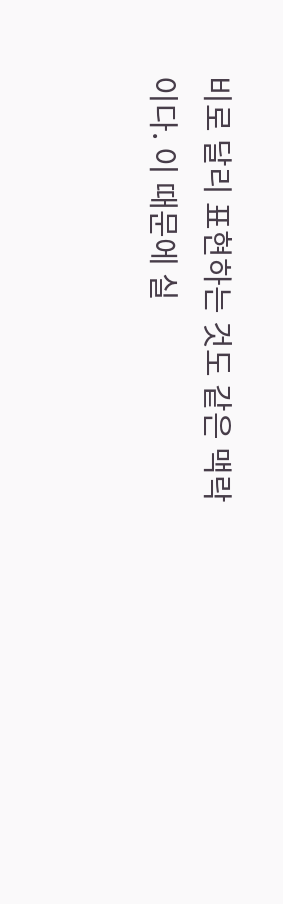비로 달리 표현하는 것도 같은 맥락이다. 이 때문에 실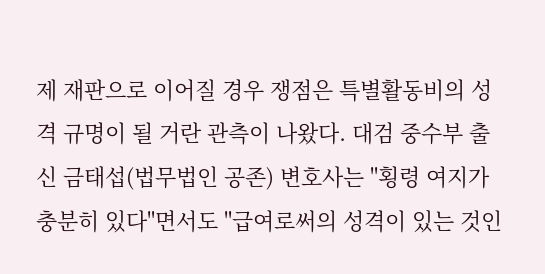제 재판으로 이어질 경우 쟁점은 특별활동비의 성격 규명이 될 거란 관측이 나왔다. 대검 중수부 출신 금태섭(법무법인 공존) 변호사는 "횡령 여지가 충분히 있다"면서도 "급여로써의 성격이 있는 것인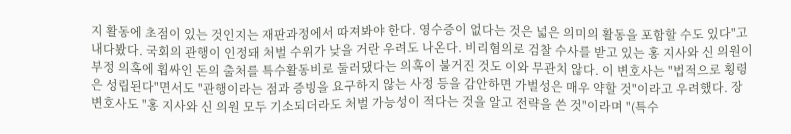지 활동에 초점이 있는 것인지는 재판과정에서 따져봐야 한다. 영수증이 없다는 것은 넓은 의미의 활동을 포함할 수도 있다"고 내다봤다. 국회의 관행이 인정돼 처벌 수위가 낮을 거란 우려도 나온다. 비리혐의로 검찰 수사를 받고 있는 홍 지사와 신 의원이 부정 의혹에 휩싸인 돈의 출처를 특수활동비로 둘러댔다는 의혹이 불거진 것도 이와 무관치 않다. 이 변호사는 "법적으로 횡령은 성립된다"면서도 "관행이라는 점과 증빙을 요구하지 않는 사정 등을 감안하면 가벌성은 매우 약할 것"이라고 우려했다. 장 변호사도 "홍 지사와 신 의원 모두 기소되더라도 처벌 가능성이 적다는 것을 알고 전략을 쓴 것"이라며 "(특수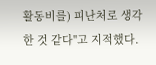활동비를) 피난처로 생각한 것 같다"고 지적했다.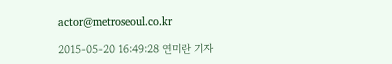actor@metroseoul.co.kr

2015-05-20 16:49:28 연미란 기자